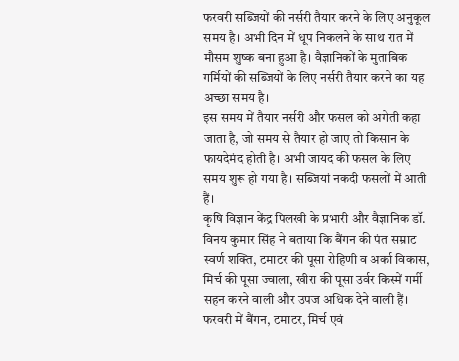फरवरी सब्जियों की नर्सरी तैयार करने के लिए अनुकूल समय है। अभी दिन में धूप निकलने के साथ रात में मौसम शुष्क बना हुआ है। वैज्ञानिकों के मुताबिक गर्मियों की सब्जियों के लिए नर्सरी तैयार करने का यह अच्छा समय है।
इस समय में तैयार नर्सरी और फसल को अगेती कहा जाता है, जो समय से तैयार हो जाए तो किसान के फायदेमंद होती है। अभी जायद की फसल के लिए समय शुरू हो गया है। सब्जियां नकदी फसलों में आती हैं।
कृषि विज्ञान केंद्र पिलखी के प्रभारी और वैज्ञानिक डॉ. विनय कुमार सिंह ने बताया कि बैंगन की पंत सम्राट स्वर्ण शक्ति, टमाटर की पूसा रोहिणी व अर्का विकास, मिर्च की पूसा ज्वाला, खीरा की पूसा उर्वर किस्में गर्मी सहन करने वाली और उपज अधिक देने वाली हैं।
फरवरी में बैंगन, टमाटर, मिर्च एवं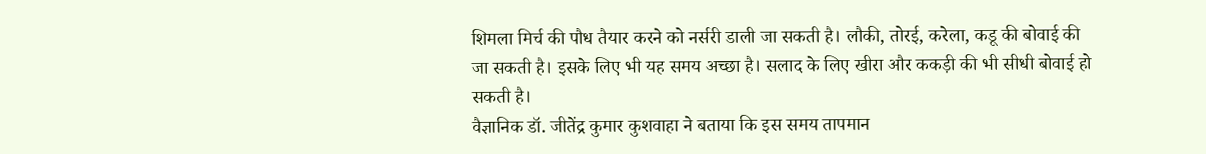शिमला मिर्च की पौध तैयार करने को नर्सरी डाली जा सकती है। लौकी, तोरई, करेला, कडू की बोवाई की जा सकती है। इसके लिए भी यह समय अच्छा है। सलाद के लिए खीरा और ककड़ी की भी सीधी बोवाई हो सकती है।
वैज्ञानिक डॉ. जीतेंद्र कुमार कुशवाहा ने बताया कि इस समय तापमान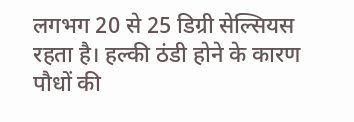लगभग 20 से 25 डिग्री सेल्सियस रहता है। हल्की ठंडी होने के कारण पौधों की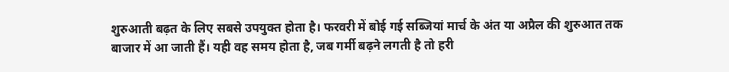शुरुआती बढ़त के लिए सबसे उपयुक्त होता है। फरवरी में बोई गई सब्जियां मार्च के अंत या अप्रैल की शुरुआत तक बाजार में आ जाती हैं। यही वह समय होता है, जब गर्मी बढ़ने लगती है तो हरी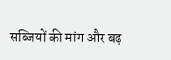सब्जियों की मांग और बढ़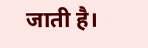जाती है।